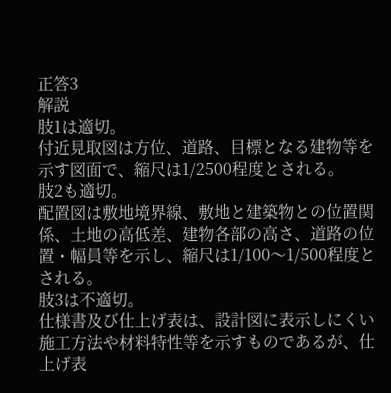正答3
解説
肢1は適切。
付近見取図は方位、道路、目標となる建物等を示す図面で、縮尺は1/2500程度とされる。
肢2も適切。
配置図は敷地境界線、敷地と建築物との位置関係、土地の高低差、建物各部の高さ、道路の位置・幅員等を示し、縮尺は1/100〜1/500程度とされる。
肢3は不適切。
仕様書及び仕上げ表は、設計図に表示しにくい施工方法や材料特性等を示すものであるが、仕上げ表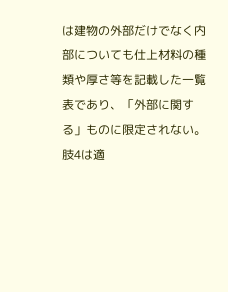は建物の外部だけでなく内部についても仕上材料の種類や厚さ等を記載した一覧表であり、「外部に関する」ものに限定されない。
肢4は適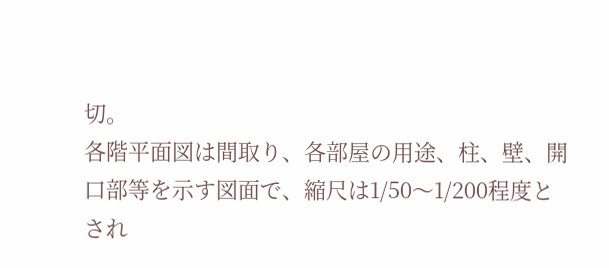切。
各階平面図は間取り、各部屋の用途、柱、壁、開口部等を示す図面で、縮尺は1/50〜1/200程度とされ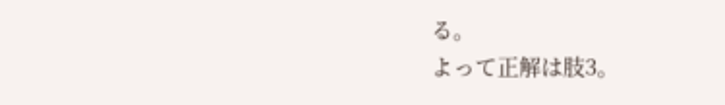る。
よって正解は肢3。